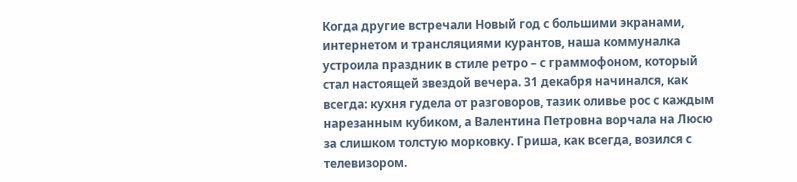Когда другие встречали Новый год с большими экранами, интернетом и трансляциями курантов, наша коммуналка устроила праздник в стиле ретро – с граммофоном, который стал настоящей звездой вечера. 31 декабря начинался, как всегда: кухня гудела от разговоров, тазик оливье рос с каждым нарезанным кубиком, а Валентина Петровна ворчала на Люсю за слишком толстую морковку. Гриша, как всегда, возился с телевизором.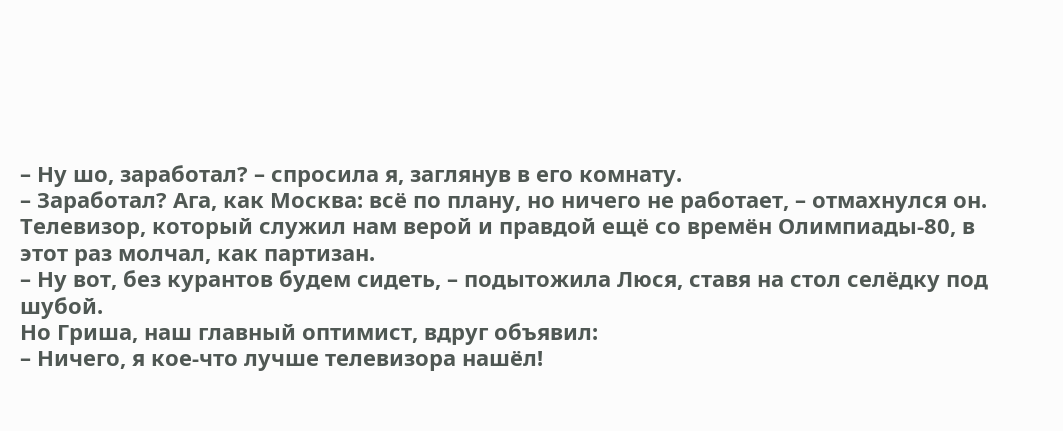– Ну шо, заработал? – спросила я, заглянув в его комнату.
– Заработал? Ага, как Москва: всё по плану, но ничего не работает, – отмахнулся он. Телевизор, который служил нам верой и правдой ещё со времён Олимпиады-80, в этот раз молчал, как партизан.
– Ну вот, без курантов будем сидеть, – подытожила Люся, ставя на стол селёдку под шубой.
Но Гриша, наш главный оптимист, вдруг объявил:
– Ничего, я кое-что лучше телевизора нашёл!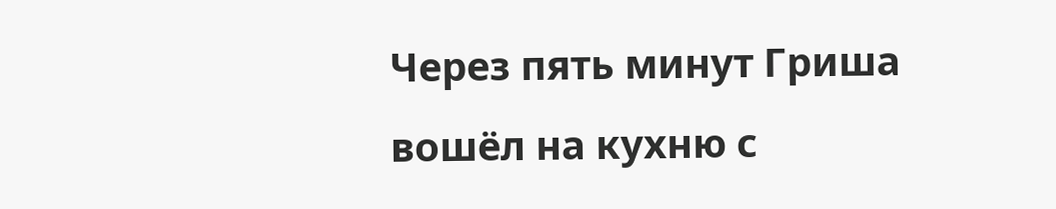Через пять минут Гриша вошёл на кухню с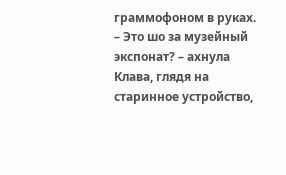граммофоном в руках.
– Это шо за музейный экспонат? – ахнула Клава, глядя на старинное устройство,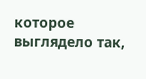которое выглядело так,